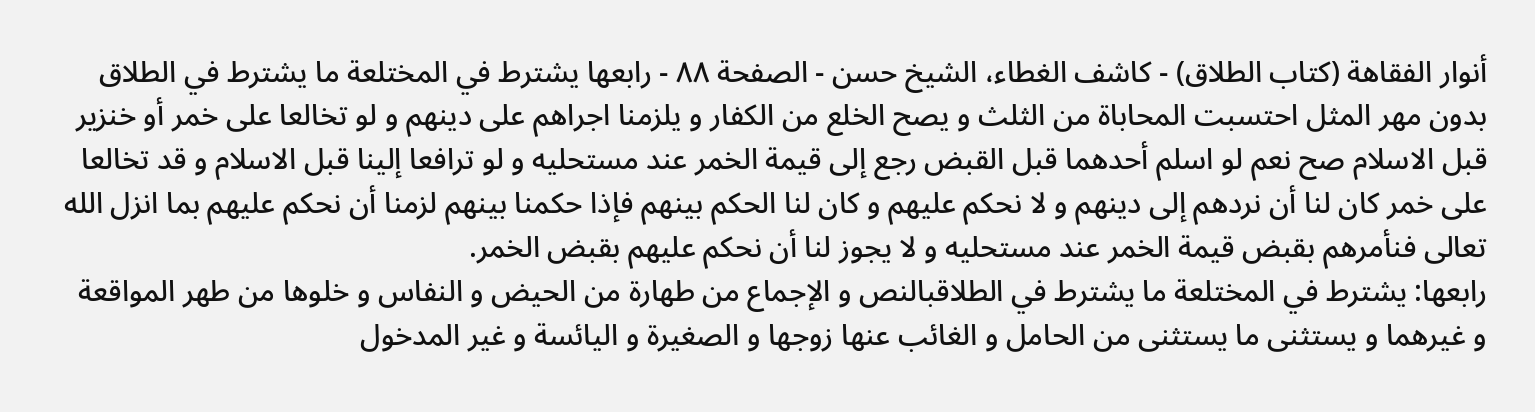أنوار الفقاهة (كتاب الطلاق) - كاشف الغطاء، الشيخ حسن - الصفحة ٨٨ - رابعها يشترط في المختلعة ما يشترط في الطلاق
بدون مهر المثل احتسبت المحاباة من الثلث و يصح الخلع من الكفار و يلزمنا اجراهم على دينهم و لو تخالعا على خمر أو خنزير قبل الاسلام صح نعم لو اسلم أحدهما قبل القبض رجع إلى قيمة الخمر عند مستحليه و لو ترافعا إلينا قبل الاسلام و قد تخالعا على خمر كان لنا أن نردهم إلى دينهم و لا نحكم عليهم و كان لنا الحكم بينهم فإذا حكمنا بينهم لزمنا أن نحكم عليهم بما انزل الله تعالى فنأمرهم بقبض قيمة الخمر عند مستحليه و لا يجوز لنا أن نحكم عليهم بقبض الخمر.
رابعها: يشترط في المختلعة ما يشترط في الطلاقبالنص و الإجماع من طهارة من الحيض و النفاس و خلوها من طهر المواقعة و غيرهما و يستثنى ما يستثنى من الحامل و الغائب عنها زوجها و الصغيرة و اليائسة و غير المدخول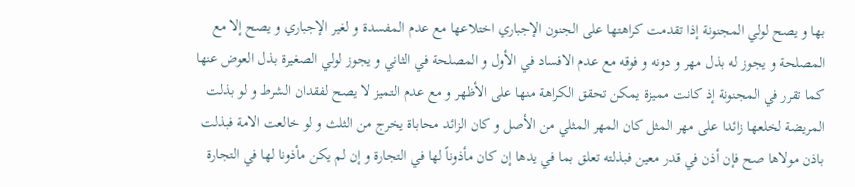بها و يصح لولي المجنونة إذا تقدمت كراهتها على الجنون الإجباري اختلاعها مع عدم المفسدة و لغير الإجباري و يصح إلا مع المصلحة و يجوز له بذل مهر و دونه و فوقه مع عدم الافساد في الأول و المصلحة في الثاني و يجوز لولي الصغيرة بذل العوض عنها كما تقرر في المجنونة إذ كانت مميزة يمكن تحقق الكراهة منها على الأظهر و مع عدم التميز لا يصح لفقدان الشرط و لو بذلت المريضة لخلعها زائدا على مهر المثل كان المهر المثلي من الأصل و كان الزائد محاباة يخرج من الثلث و لو خالعت الامة فبذلت باذن مولاها صح فإن أذن في قدر معين فبذلته تعلق بما في يدها إن كان مأذوناً لها في التجارة و إن لم يكن مأذونا لها في التجارة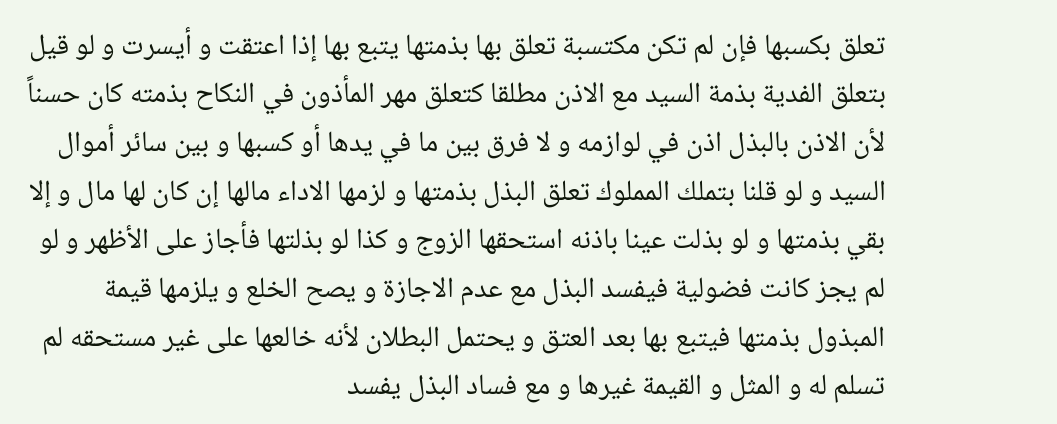تعلق بكسبها فإن لم تكن مكتسبة تعلق بها بذمتها يتبع بها إذا اعتقت و أيسرت و لو قيل بتعلق الفدية بذمة السيد مع الاذن مطلقا كتعلق مهر المأذون في النكاح بذمته كان حسناً لأن الاذن بالبذل اذن في لوازمه و لا فرق بين ما في يدها أو كسبها و بين سائر أموال السيد و لو قلنا بتملك المملوك تعلق البذل بذمتها و لزمها الاداء مالها إن كان لها مال و إلا بقي بذمتها و لو بذلت عينا باذنه استحقها الزوج و كذا لو بذلتها فأجاز على الأظهر و لو لم يجز كانت فضولية فيفسد البذل مع عدم الاجازة و يصح الخلع و يلزمها قيمة المبذول بذمتها فيتبع بها بعد العتق و يحتمل البطلان لأنه خالعها على غير مستحقه لم تسلم له و المثل و القيمة غيرها و مع فساد البذل يفسد